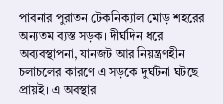পাবনার পুরাতন টেকনিক্যাল মোড় শহরের অন্যতম ব্যস্ত সড়ক। দীর্ঘদিন ধরে অব্যবস্থাপনা, যানজট আর নিয়ন্ত্রণহীন চলাচলের কারণে এ সড়কে দুর্ঘটনা ঘটছে প্রায়ই। এ অবস্থার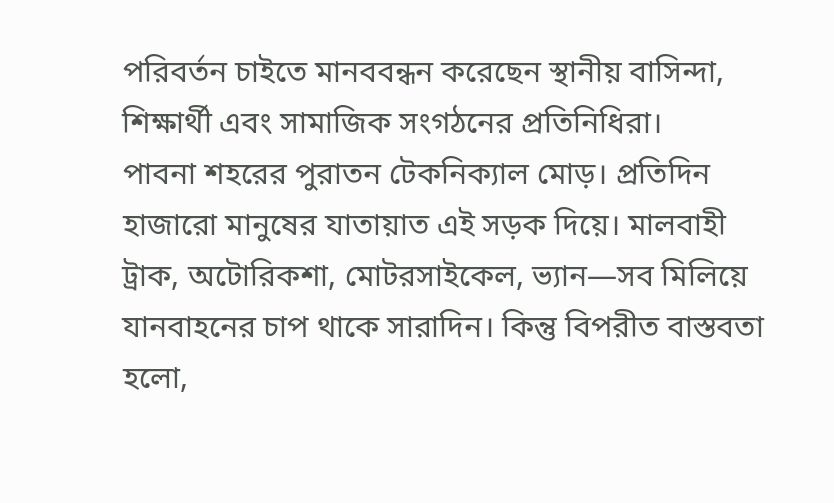পরিবর্তন চাইতে মানববন্ধন করেছেন স্থানীয় বাসিন্দা, শিক্ষার্থী এবং সামাজিক সংগঠনের প্রতিনিধিরা।
পাবনা শহরের পুরাতন টেকনিক্যাল মোড়। প্রতিদিন হাজারো মানুষের যাতায়াত এই সড়ক দিয়ে। মালবাহী ট্রাক, অটোরিকশা, মোটরসাইকেল, ভ্যান—সব মিলিয়ে যানবাহনের চাপ থাকে সারাদিন। কিন্তু বিপরীত বাস্তবতা হলো,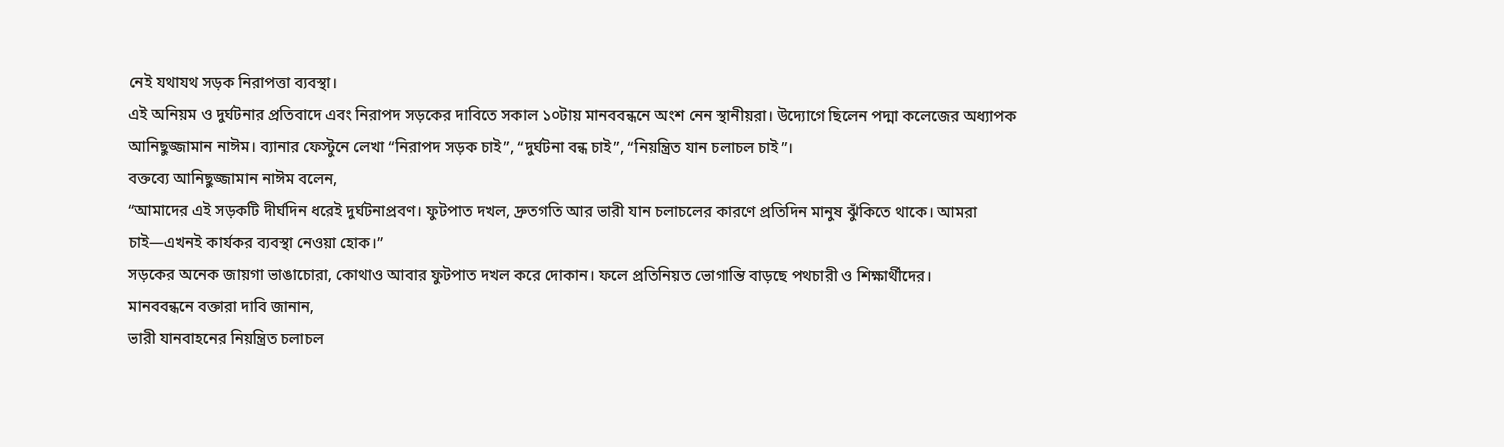নেই যথাযথ সড়ক নিরাপত্তা ব্যবস্থা।
এই অনিয়ম ও দুর্ঘটনার প্রতিবাদে এবং নিরাপদ সড়কের দাবিতে সকাল ১০টায় মানববন্ধনে অংশ নেন স্থানীয়রা। উদ্যোগে ছিলেন পদ্মা কলেজের অধ্যাপক আনিছুজ্জামান নাঈম। ব্যানার ফেস্টুনে লেখা “নিরাপদ সড়ক চাই”, “দুর্ঘটনা বন্ধ চাই”, “নিয়ন্ত্রিত যান চলাচল চাই”।
বক্তব্যে আনিছুজ্জামান নাঈম বলেন,
“আমাদের এই সড়কটি দীর্ঘদিন ধরেই দুর্ঘটনাপ্রবণ। ফুটপাত দখল, দ্রুতগতি আর ভারী যান চলাচলের কারণে প্রতিদিন মানুষ ঝুঁকিতে থাকে। আমরা চাই—এখনই কার্যকর ব্যবস্থা নেওয়া হোক।”
সড়কের অনেক জায়গা ভাঙাচোরা, কোথাও আবার ফুটপাত দখল করে দোকান। ফলে প্রতিনিয়ত ভোগান্তি বাড়ছে পথচারী ও শিক্ষার্থীদের।
মানববন্ধনে বক্তারা দাবি জানান,
ভারী যানবাহনের নিয়ন্ত্রিত চলাচল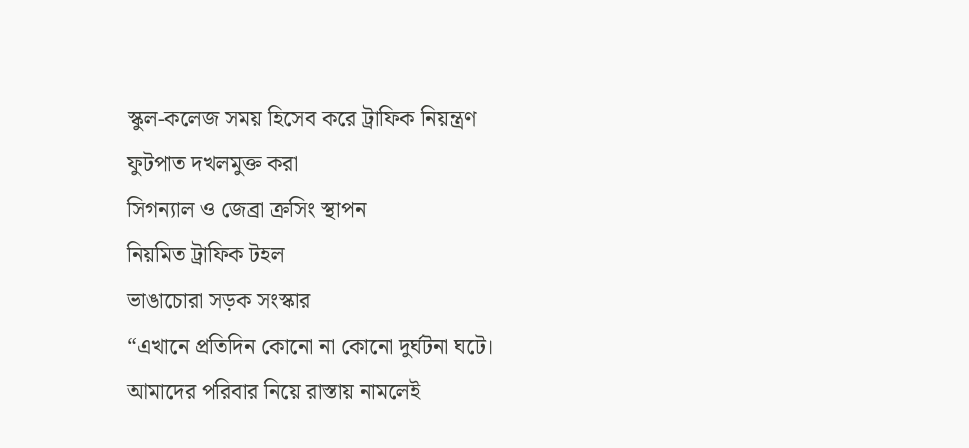স্কুল-কলেজ সময় হিসেব করে ট্রাফিক নিয়ন্ত্রণ
ফুটপাত দখলমুক্ত করা
সিগন্যাল ও জেব্রা ক্রসিং স্থাপন
নিয়মিত ট্রাফিক টহল
ভাঙাচোরা সড়ক সংস্কার
“এখানে প্রতিদিন কোনো না কোনো দুর্ঘটনা ঘটে। আমাদের পরিবার নিয়ে রাস্তায় নামলেই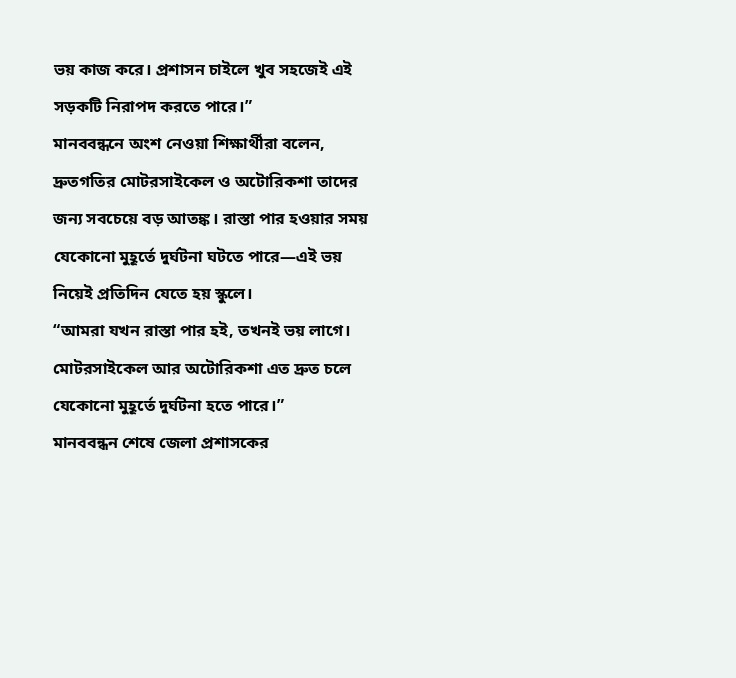ভয় কাজ করে। প্রশাসন চাইলে খুব সহজেই এই সড়কটি নিরাপদ করতে পারে।”
মানববন্ধনে অংশ নেওয়া শিক্ষার্থীরা বলেন, দ্রুতগতির মোটরসাইকেল ও অটোরিকশা তাদের জন্য সবচেয়ে বড় আতঙ্ক। রাস্তা পার হওয়ার সময় যেকোনো মুহূর্তে দুর্ঘটনা ঘটতে পারে—এই ভয় নিয়েই প্রতিদিন যেতে হয় স্কুলে।
“আমরা যখন রাস্তা পার হই, তখনই ভয় লাগে। মোটরসাইকেল আর অটোরিকশা এত দ্রুত চলে যেকোনো মুহূর্তে দুর্ঘটনা হতে পারে।”
মানববন্ধন শেষে জেলা প্রশাসকের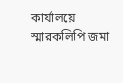কার্যালয়ে স্মারকলিপি জমা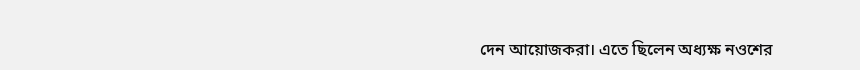দেন আয়োজকরা। এতে ছিলেন অধ্যক্ষ নওশের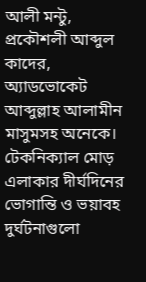আলী মন্টু, প্রকৌশলী আব্দুল কাদের, অ্যাডভোকেট আব্দুল্লাহ আলামীন মাসুমসহ অনেকে।
টেকনিক্যাল মোড় এলাকার দীর্ঘদিনের ভোগান্তি ও ভয়াবহ দুর্ঘটনাগুলো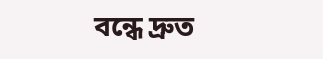বন্ধে দ্রুত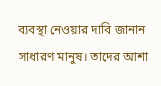ব্যবস্থা নেওয়ার দাবি জানান সাধারণ মানুষ। তাদের আশা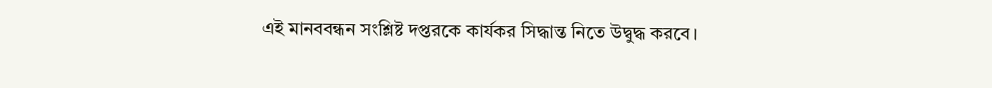এই মানববন্ধন সংশ্লিষ্ট দপ্তরকে কার্যকর সিদ্ধান্ত নিতে উদ্বুদ্ধ করবে।